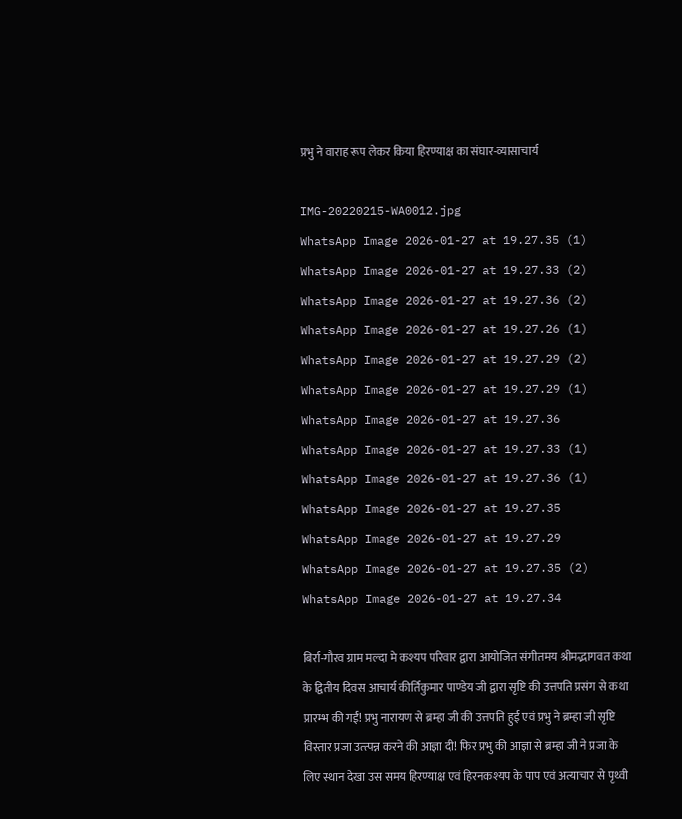प्रभु ने वाराह रूप लेकर किया हिरण्याक्ष का संघार-व्यासाचार्य

IMG-20220215-WA0012.jpg
WhatsApp Image 2026-01-27 at 19.27.35 (1)
WhatsApp Image 2026-01-27 at 19.27.33 (2)
WhatsApp Image 2026-01-27 at 19.27.36 (2)
WhatsApp Image 2026-01-27 at 19.27.26 (1)
WhatsApp Image 2026-01-27 at 19.27.29 (2)
WhatsApp Image 2026-01-27 at 19.27.29 (1)
WhatsApp Image 2026-01-27 at 19.27.36
WhatsApp Image 2026-01-27 at 19.27.33 (1)
WhatsApp Image 2026-01-27 at 19.27.36 (1)
WhatsApp Image 2026-01-27 at 19.27.35
WhatsApp Image 2026-01-27 at 19.27.29
WhatsApp Image 2026-01-27 at 19.27.35 (2)
WhatsApp Image 2026-01-27 at 19.27.34

बिर्रा-गौरव ग्राम मल्दा मे कश्यप परिवार द्वारा आयोजित संगीतमय श्रीमद्भागवत कथा के द्वितीय दिवस आचार्य कीर्तिकुमार पाण्डेय जी द्वारा सृष्टि की उत्तपति प्रसंग से कथा प्रारम्भ की गईं! प्रभु नारायण से ब्रम्हा जी की उत्तपति हुई एवं प्रभु ने ब्रम्हा जी सृष्टि विस्तार प्रजा उत्त्पन्न करने की आज्ञा दी! फिर प्रभु की आज्ञा से ब्रम्हा जी ने प्रजा के लिए स्थान देखा उस समय हिरण्याक्ष एवं हिरनकश्यप के पाप एवं अत्याचार से पृथ्वी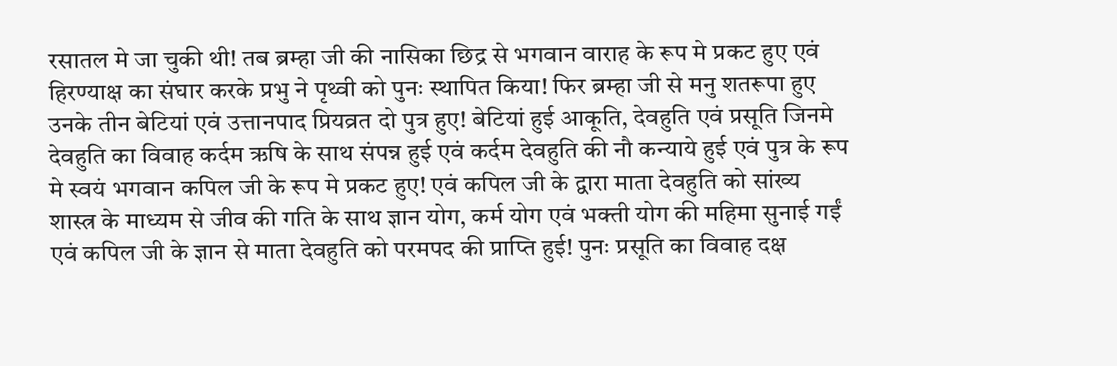रसातल मे जा चुकी थी! तब ब्रम्हा जी की नासिका छिद्र से भगवान वाराह के रूप मे प्रकट हुए एवं हिरण्याक्ष का संघार करके प्रभु ने पृथ्वी को पुनः स्थापित किया! फिर ब्रम्हा जी से मनु शतरूपा हुए उनके तीन बेटियां एवं उत्तानपाद प्रियव्रत दो पुत्र हुए! बेटियां हुई आकूति, देवहुति एवं प्रसूति जिनमे देवहुति का विवाह कर्दम ऋषि के साथ संपन्न हुई एवं कर्दम देवहुति की नौ कन्याये हुई एवं पुत्र के रूप मे स्वयं भगवान कपिल जी के रूप मे प्रकट हुए! एवं कपिल जी के द्वारा माता देवहुति को सांख्य शास्त्र के माध्यम से जीव की गति के साथ ज्ञान योग, कर्म योग एवं भक्ती योग की महिमा सुनाई गईं एवं कपिल जी के ज्ञान से माता देवहुति को परमपद की प्राप्ति हुई! पुनः प्रसूति का विवाह दक्ष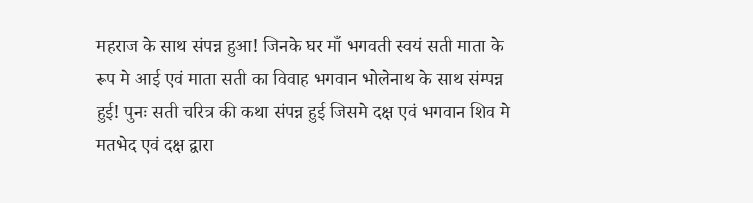महराज के साथ संपन्न हुआ! जिनके घर माँ भगवती स्वयं सती माता के रूप मे आई एवं माता सती का विवाह भगवान भोलेनाथ के साथ संम्पन्न हुई! पुनः सती चरित्र की कथा संपन्न हुई जिसमे दक्ष एवं भगवान शिव मे मतभेद एवं दक्ष द्वारा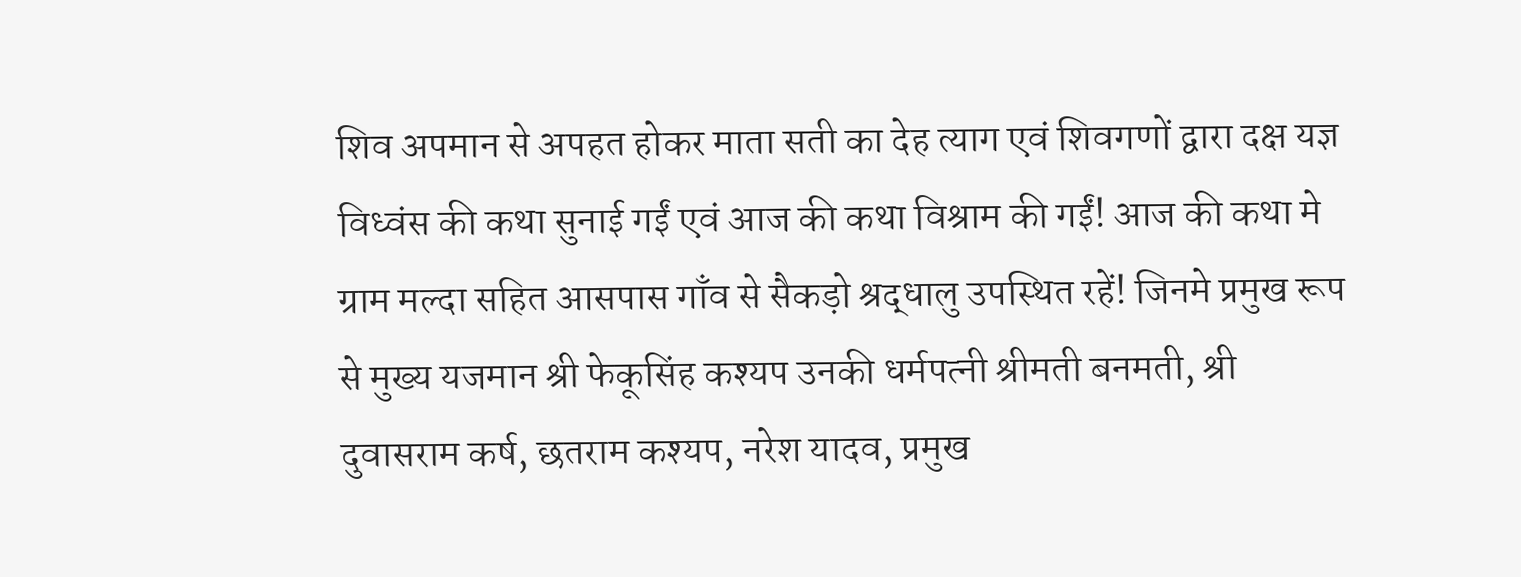शिव अपमान से अपहत होकर माता सती का देह त्याग एवं शिवगणों द्वारा दक्ष यज्ञ विध्वंस की कथा सुनाई गईं एवं आज की कथा विश्राम की गईं! आज की कथा मे ग्राम मल्दा सहित आसपास गाँव से सैकड़ो श्रद्धालु उपस्थित रहें! जिनमे प्रमुख रूप से मुख्य यजमान श्री फेकूसिंह कश्यप उनकी धर्मपत्नी श्रीमती बनमती, श्री दुवासराम कर्ष, छतराम कश्यप, नरेश यादव, प्रमुख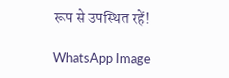रूप से उपस्थित रहें!

WhatsApp Image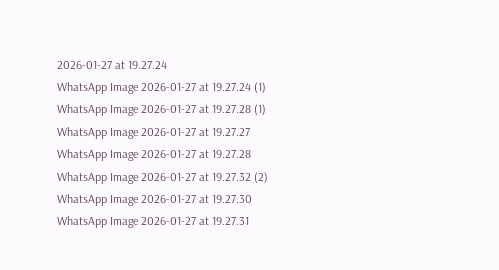2026-01-27 at 19.27.24
WhatsApp Image 2026-01-27 at 19.27.24 (1)
WhatsApp Image 2026-01-27 at 19.27.28 (1)
WhatsApp Image 2026-01-27 at 19.27.27
WhatsApp Image 2026-01-27 at 19.27.28
WhatsApp Image 2026-01-27 at 19.27.32 (2)
WhatsApp Image 2026-01-27 at 19.27.30
WhatsApp Image 2026-01-27 at 19.27.31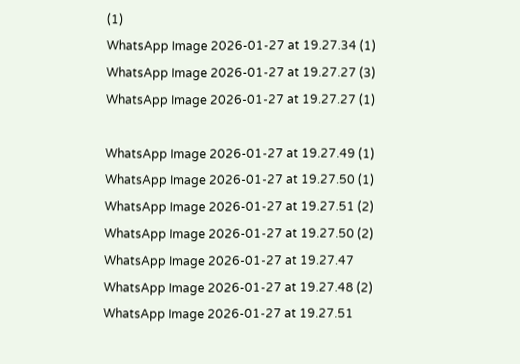(1)
WhatsApp Image 2026-01-27 at 19.27.34 (1)
WhatsApp Image 2026-01-27 at 19.27.27 (3)
WhatsApp Image 2026-01-27 at 19.27.27 (1)

WhatsApp Image 2026-01-27 at 19.27.49 (1)
WhatsApp Image 2026-01-27 at 19.27.50 (1)
WhatsApp Image 2026-01-27 at 19.27.51 (2)
WhatsApp Image 2026-01-27 at 19.27.50 (2)
WhatsApp Image 2026-01-27 at 19.27.47
WhatsApp Image 2026-01-27 at 19.27.48 (2)
WhatsApp Image 2026-01-27 at 19.27.51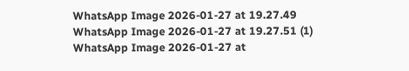WhatsApp Image 2026-01-27 at 19.27.49
WhatsApp Image 2026-01-27 at 19.27.51 (1)
WhatsApp Image 2026-01-27 at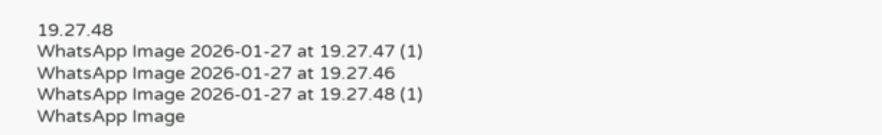19.27.48
WhatsApp Image 2026-01-27 at 19.27.47 (1)
WhatsApp Image 2026-01-27 at 19.27.46
WhatsApp Image 2026-01-27 at 19.27.48 (1)
WhatsApp Image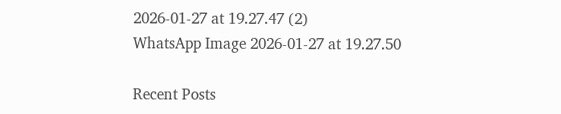2026-01-27 at 19.27.47 (2)
WhatsApp Image 2026-01-27 at 19.27.50

Recent Posts